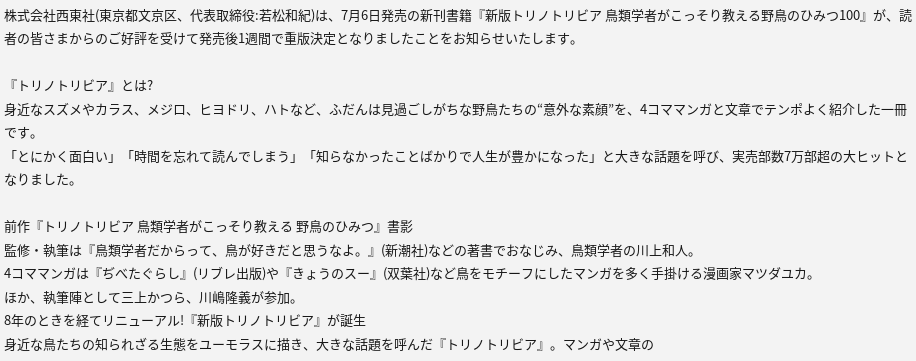株式会社西東社(東京都文京区、代表取締役:若松和紀)は、7月6日発売の新刊書籍『新版トリノトリビア 鳥類学者がこっそり教える野鳥のひみつ100』が、読者の皆さまからのご好評を受けて発売後1週間で重版決定となりましたことをお知らせいたします。

『トリノトリビア』とは?
身近なスズメやカラス、メジロ、ヒヨドリ、ハトなど、ふだんは見過ごしがちな野鳥たちの“意外な素顔”を、4コママンガと文章でテンポよく紹介した一冊です。
「とにかく面白い」「時間を忘れて読んでしまう」「知らなかったことばかりで人生が豊かになった」と大きな話題を呼び、実売部数7万部超の大ヒットとなりました。

前作『トリノトリビア 鳥類学者がこっそり教える 野鳥のひみつ』書影
監修・執筆は『鳥類学者だからって、鳥が好きだと思うなよ。』(新潮社)などの著書でおなじみ、鳥類学者の川上和人。
4コママンガは『ぢべたぐらし』(リブレ出版)や『きょうのスー』(双葉社)など鳥をモチーフにしたマンガを多く手掛ける漫画家マツダユカ。
ほか、執筆陣として三上かつら、川嶋隆義が参加。
8年のときを経てリニューアル!『新版トリノトリビア』が誕生
身近な鳥たちの知られざる生態をユーモラスに描き、大きな話題を呼んだ『トリノトリビア』。マンガや文章の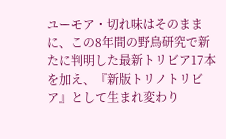ユーモア・切れ味はそのままに、この8年間の野鳥研究で新たに判明した最新トリビア17本を加え、『新版トリノトリビア』として生まれ変わり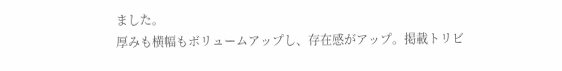ました。
厚みも横幅もボリュームアップし、存在感がアップ。掲載トリビ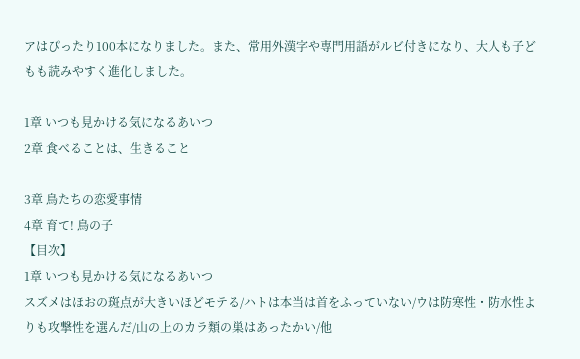アはぴったり100本になりました。また、常用外漢字や専門用語がルビ付きになり、大人も子どもも読みやすく進化しました。

1章 いつも見かける気になるあいつ
2章 食べることは、生きること

3章 鳥たちの恋愛事情
4章 育て! 鳥の子
【目次】
1章 いつも見かける気になるあいつ
スズメはほおの斑点が大きいほどモテる/ハトは本当は首をふっていない/ウは防寒性・防水性よりも攻撃性を選んだ/山の上のカラ類の巣はあったかい/他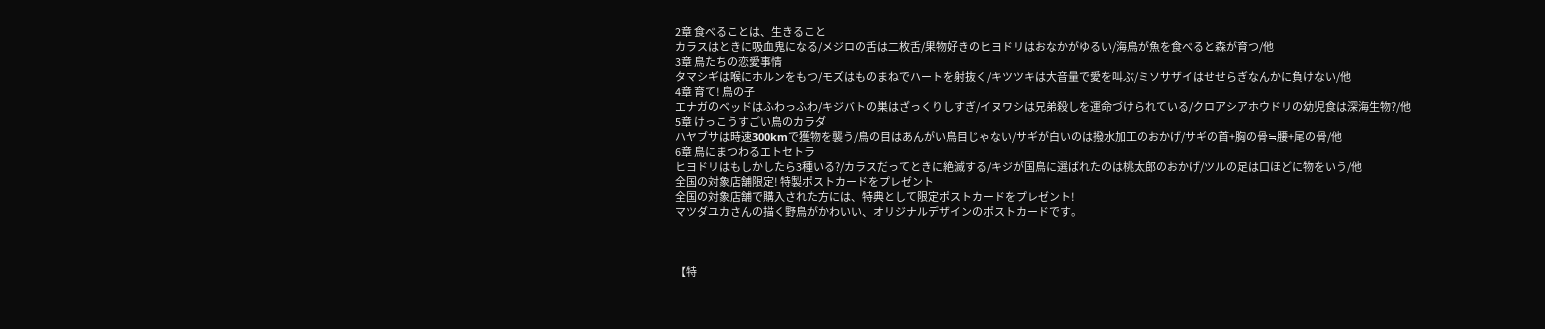2章 食べることは、生きること
カラスはときに吸血鬼になる/メジロの舌は二枚舌/果物好きのヒヨドリはおなかがゆるい/海鳥が魚を食べると森が育つ/他
3章 鳥たちの恋愛事情
タマシギは喉にホルンをもつ/モズはものまねでハートを射抜く/キツツキは大音量で愛を叫ぶ/ミソサザイはせせらぎなんかに負けない/他
4章 育て! 鳥の子
エナガのベッドはふわっふわ/キジバトの巣はざっくりしすぎ/イヌワシは兄弟殺しを運命づけられている/クロアシアホウドリの幼児食は深海生物?/他
5章 けっこうすごい鳥のカラダ
ハヤブサは時速300kmで獲物を襲う/鳥の目はあんがい鳥目じゃない/サギが白いのは撥水加工のおかげ/サギの首+胸の骨≒腰+尾の骨/他
6章 鳥にまつわるエトセトラ
ヒヨドリはもしかしたら3種いる?/カラスだってときに絶滅する/キジが国鳥に選ばれたのは桃太郎のおかげ/ツルの足は口ほどに物をいう/他
全国の対象店舗限定! 特製ポストカードをプレゼント
全国の対象店舗で購入された方には、特典として限定ポストカードをプレゼント!
マツダユカさんの描く野鳥がかわいい、オリジナルデザインのポストカードです。



【特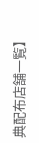典配布店舗一覧】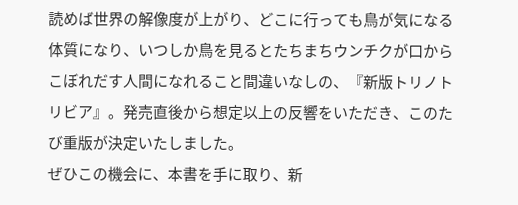読めば世界の解像度が上がり、どこに行っても鳥が気になる体質になり、いつしか鳥を見るとたちまちウンチクが口からこぼれだす人間になれること間違いなしの、『新版トリノトリビア』。発売直後から想定以上の反響をいただき、このたび重版が決定いたしました。
ぜひこの機会に、本書を手に取り、新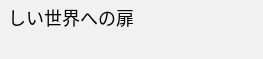しい世界への扉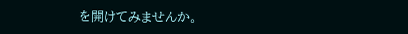を開けてみませんか。